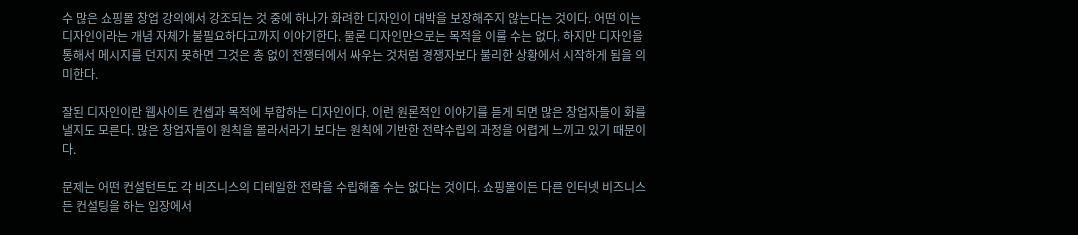수 많은 쇼핑몰 창업 강의에서 강조되는 것 중에 하나가 화려한 디자인이 대박을 보장해주지 않는다는 것이다. 어떤 이는 디자인이라는 개념 자체가 불필요하다고까지 이야기한다. 물론 디자인만으로는 목적을 이룰 수는 없다. 하지만 디자인을 통해서 메시지를 던지지 못하면 그것은 총 없이 전쟁터에서 싸우는 것처럼 경쟁자보다 불리한 상황에서 시작하게 됨을 의미한다.

잘된 디자인이란 웹사이트 컨셉과 목적에 부합하는 디자인이다. 이런 원론적인 이야기를 듣게 되면 많은 창업자들이 화를 낼지도 모른다. 많은 창업자들이 원칙을 몰라서라기 보다는 원칙에 기반한 전략수립의 과정을 어렵게 느끼고 있기 때문이다.

문제는 어떤 컨설턴트도 각 비즈니스의 디테일한 전략을 수립해줄 수는 없다는 것이다. 쇼핑몰이든 다른 인터넷 비즈니스든 컨설팅을 하는 입장에서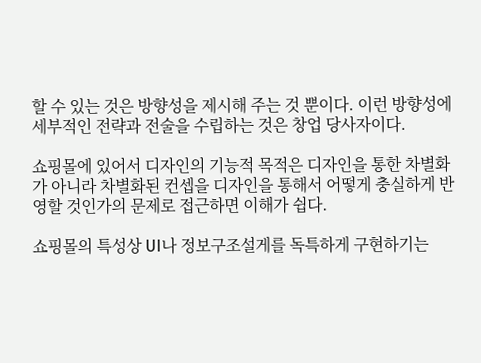할 수 있는 것은 방향성을 제시해 주는 것 뿐이다. 이런 방향성에 세부적인 전략과 전술을 수립하는 것은 창업 당사자이다.

쇼핑몰에 있어서 디자인의 기능적 목적은 디자인을 통한 차별화가 아니라 차별화된 컨셉을 디자인을 통해서 어떻게 충실하게 반영할 것인가의 문제로 접근하면 이해가 쉽다.

쇼핑몰의 특성상 UI나 정보구조설게를 독특하게 구현하기는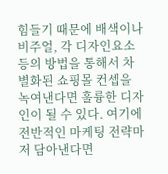힘들기 때문에 배색이나 비주얼, 각 디자인요소 등의 방법을 통해서 차별화된 쇼핑몰 컨셉을 녹여낸다면 훌륭한 디자인이 될 수 있다. 여기에 전반적인 마케팅 전략마저 담아낸다면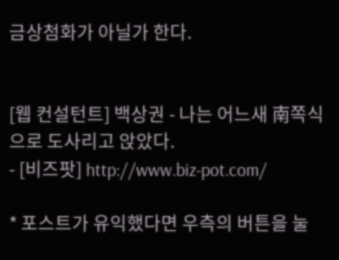금상첨화가 아닐가 한다.


[웹 컨설턴트] 백상권 - 나는 어느새 南쪽식으로 도사리고 앉았다.
- [비즈팟] http://www.biz-pot.com/

* 포스트가 유익했다면 우측의 버튼을 눌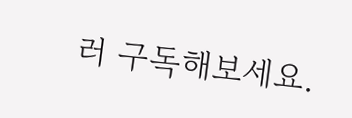러 구독해보세요.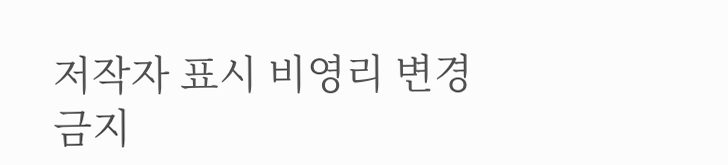저작자 표시 비영리 변경 금지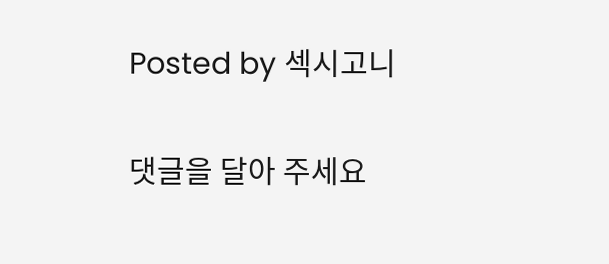Posted by 섹시고니

댓글을 달아 주세요